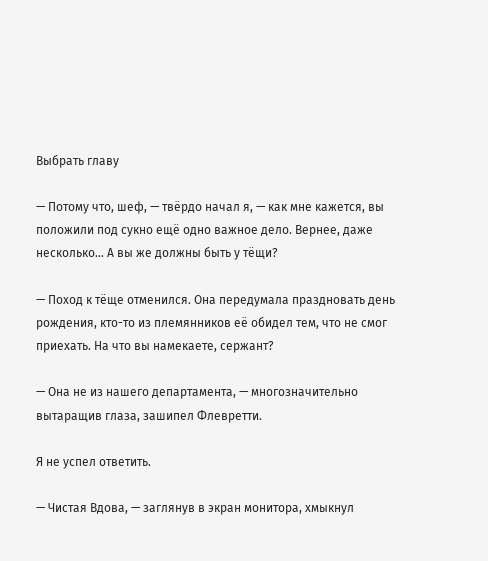Выбрать главу

— Потому что, шеф, — твёрдо начал я, — как мне кажется, вы положили под сукно ещё одно важное дело. Вернее, даже несколько… А вы же должны быть у тёщи?

— Поход к тёще отменился. Она передумала праздновать день рождения, кто-то из племянников её обидел тем, что не смог приехать. На что вы намекаете, сержант?

— Она не из нашего департамента, — многозначительно вытаращив глаза, зашипел Флевретти.

Я не успел ответить.

— Чистая Вдова, — заглянув в экран монитора, хмыкнул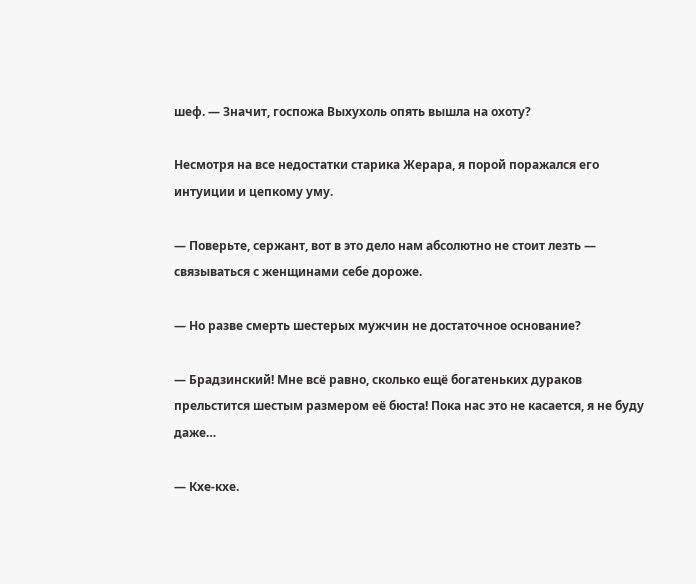шеф. — Значит, госпожа Выхухоль опять вышла на охоту?

Несмотря на все недостатки старика Жерара, я порой поражался его интуиции и цепкому уму.

— Поверьте, сержант, вот в это дело нам абсолютно не стоит лезть — связываться с женщинами себе дороже.

— Но разве смерть шестерых мужчин не достаточное основание?

— Брадзинский! Мне всё равно, сколько ещё богатеньких дураков прельстится шестым размером её бюста! Пока нас это не касается, я не буду даже…

— Кхе-кхе.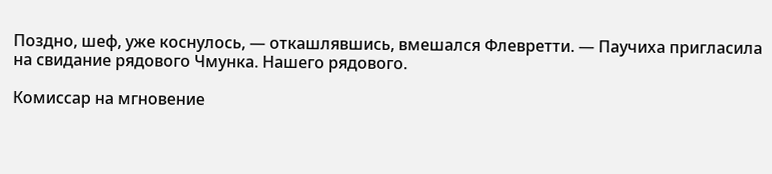Поздно, шеф, уже коснулось, — откашлявшись, вмешался Флевретти. — Паучиха пригласила на свидание рядового Чмунка. Нашего рядового.

Комиссар на мгновение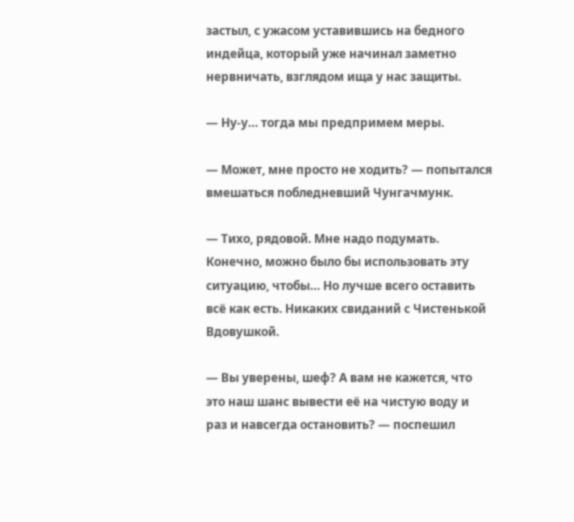застыл, с ужасом уставившись на бедного индейца, который уже начинал заметно нервничать, взглядом ища у нас защиты.

— Ну-у… тогда мы предпримем меры.

— Может, мне просто не ходить? — попытался вмешаться побледневший Чунгачмунк.

— Тихо, рядовой. Мне надо подумать. Конечно, можно было бы использовать эту ситуацию, чтобы… Но лучше всего оставить всё как есть. Никаких свиданий с Чистенькой Вдовушкой.

— Вы уверены, шеф? А вам не кажется, что это наш шанс вывести её на чистую воду и раз и навсегда остановить? — поспешил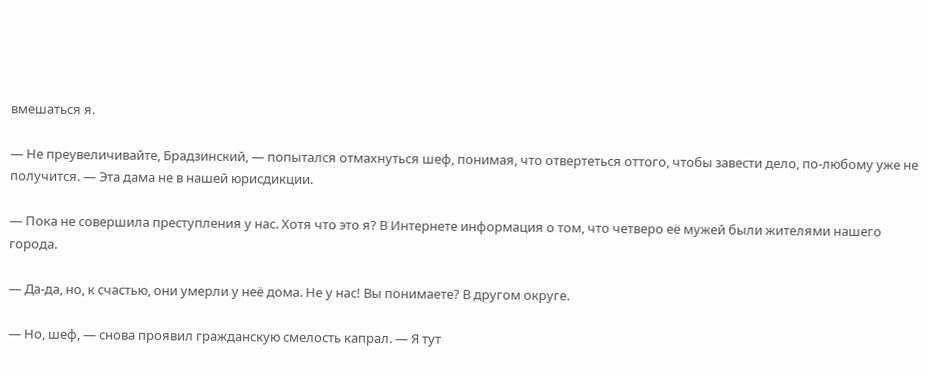вмешаться я.

— Не преувеличивайте, Брадзинский, — попытался отмахнуться шеф, понимая, что отвертеться оттого, чтобы завести дело, по-любому уже не получится. — Эта дама не в нашей юрисдикции.

— Пока не совершила преступления у нас. Хотя что это я? В Интернете информация о том, что четверо её мужей были жителями нашего города.

— Да-да, но, к счастью, они умерли у неё дома. Не у нас! Вы понимаете? В другом округе.

— Но, шеф, — снова проявил гражданскую смелость капрал. — Я тут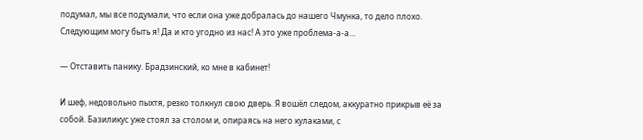подумал, мы все подумали, что если она уже добралась до нашего Чмунка, то дело плохо. Следующим могу быть я! Да и кто угодно из нас! А это уже проблема-а-а…

— Отставить панику. Брадзинский, ко мне в кабинет!

И шеф, недовольно пыхтя, резко толкнул свою дверь. Я вошёл следом, аккуратно прикрыв её за собой. Базиликус уже стоял за столом и, опираясь на него кулаками, с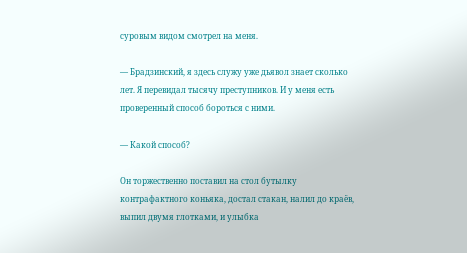суровым видом смотрел на меня.

— Брадзинский, я здесь служу уже дьявол знает сколько лет. Я перевидал тысячу преступников. И у меня есть проверенный способ бороться с ними.

— Какой способ?

Он торжественно поставил на стол бутылку контрафактного коньяка, достал стакан, налил до краёв, выпил двумя глотками, и улыбка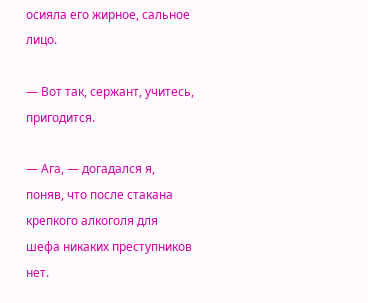осияла его жирное, сальное лицо.

— Вот так, сержант, учитесь, пригодится.

— Ага, — догадался я, поняв, что после стакана крепкого алкоголя для шефа никаких преступников нет.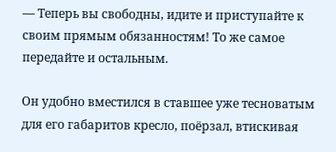— Теперь вы свободны, идите и приступайте к своим прямым обязанностям! То же самое передайте и остальным.

Он удобно вместился в ставшее уже тесноватым для его габаритов кресло, поёрзал, втискивая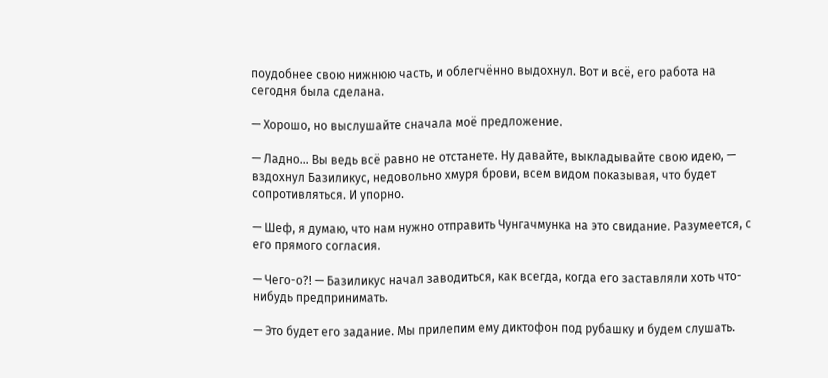поудобнее свою нижнюю часть, и облегчённо выдохнул. Вот и всё, его работа на сегодня была сделана.

— Хорошо, но выслушайте сначала моё предложение.

— Ладно… Вы ведь всё равно не отстанете. Ну давайте, выкладывайте свою идею, — вздохнул Базиликус, недовольно хмуря брови, всем видом показывая, что будет сопротивляться. И упорно.

— Шеф, я думаю, что нам нужно отправить Чунгачмунка на это свидание. Разумеется, с его прямого согласия.

— Чего-о?! — Базиликус начал заводиться, как всегда, когда его заставляли хоть что-нибудь предпринимать.

— Это будет его задание. Мы прилепим ему диктофон под рубашку и будем слушать.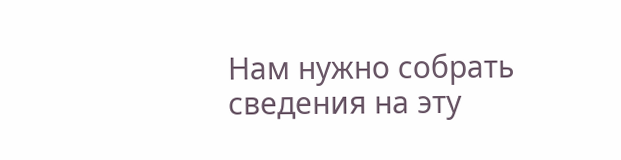Нам нужно собрать сведения на эту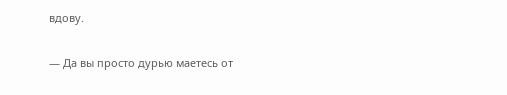вдову.

— Да вы просто дурью маетесь от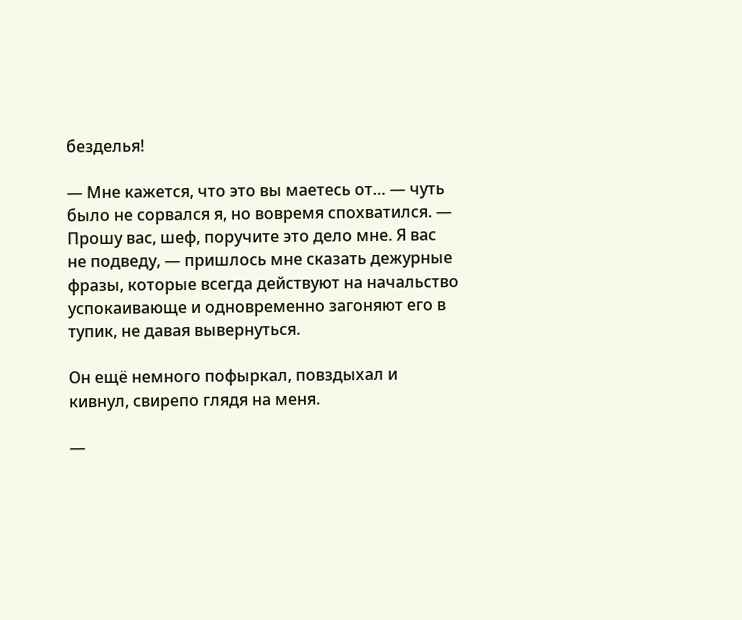безделья!

— Мне кажется, что это вы маетесь от… — чуть было не сорвался я, но вовремя спохватился. — Прошу вас, шеф, поручите это дело мне. Я вас не подведу, — пришлось мне сказать дежурные фразы, которые всегда действуют на начальство успокаивающе и одновременно загоняют его в тупик, не давая вывернуться.

Он ещё немного пофыркал, повздыхал и кивнул, свирепо глядя на меня.

—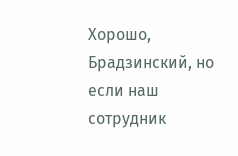Хорошо, Брадзинский, но если наш сотрудник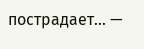пострадает… —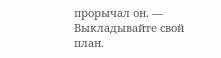прорычал он. — Выкладывайте свой план.